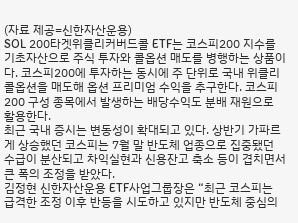(자료 제공=신한자산운용)
SOL 200타겟위클리커버드콜 ETF는 코스피200 지수를 기초자산으로 주식 투자와 콜옵션 매도를 병행하는 상품이다. 코스피200에 투자하는 동시에 주 단위로 국내 위클리 콜옵션을 매도해 옵션 프리미엄 수익을 추구한다. 코스피200 구성 종목에서 발생하는 배당수익도 분배 재원으로 활용한다.
최근 국내 증시는 변동성이 확대되고 있다. 상반기 가파르게 상승했던 코스피는 7월 말 반도체 업종으로 집중됐던 수급이 분산되고 차익실현과 신용잔고 축소 등이 겹치면서 큰 폭의 조정을 받았다.
김정현 신한자산운용 ETF사업그룹장은 “최근 코스피는 급격한 조정 이후 반등을 시도하고 있지만 반도체 중심의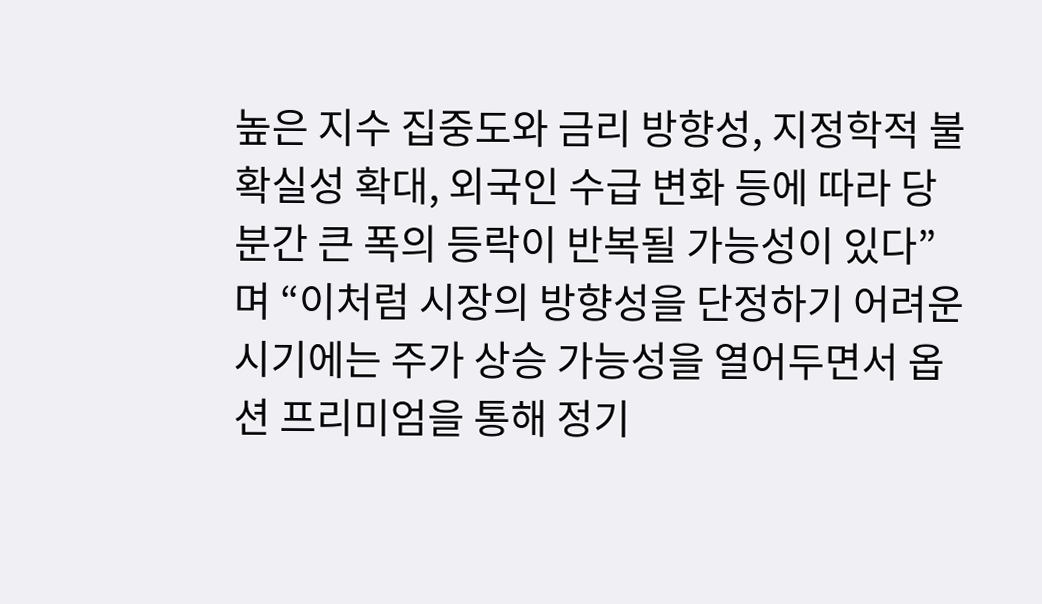높은 지수 집중도와 금리 방향성, 지정학적 불확실성 확대, 외국인 수급 변화 등에 따라 당분간 큰 폭의 등락이 반복될 가능성이 있다”며 “이처럼 시장의 방향성을 단정하기 어려운 시기에는 주가 상승 가능성을 열어두면서 옵션 프리미엄을 통해 정기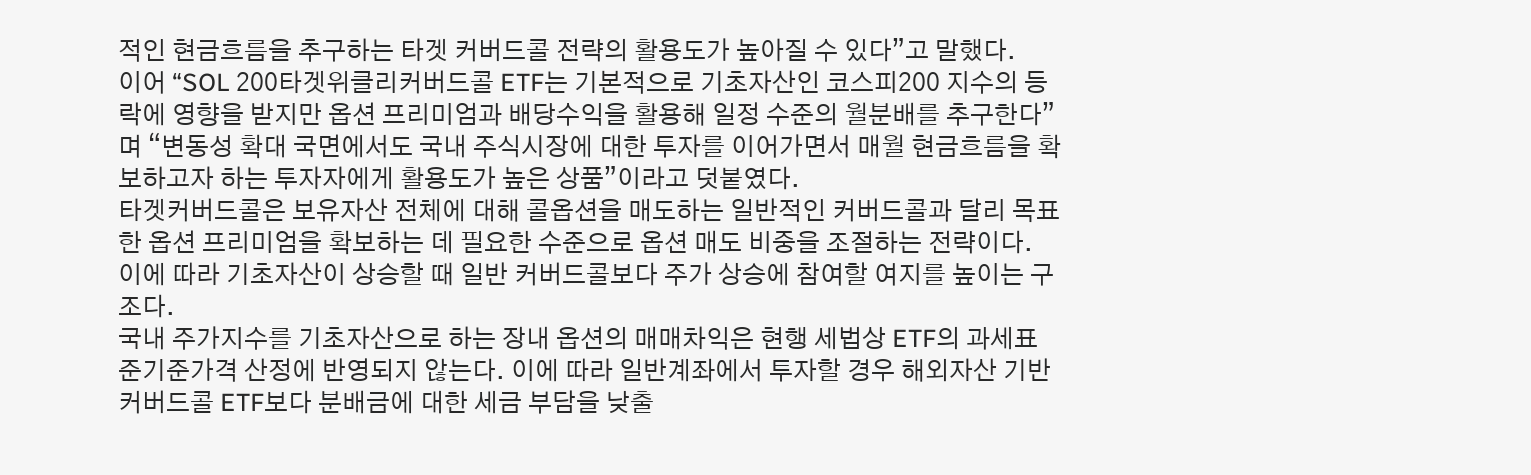적인 현금흐름을 추구하는 타겟 커버드콜 전략의 활용도가 높아질 수 있다”고 말했다.
이어 “SOL 200타겟위클리커버드콜 ETF는 기본적으로 기초자산인 코스피200 지수의 등락에 영향을 받지만 옵션 프리미엄과 배당수익을 활용해 일정 수준의 월분배를 추구한다”며 “변동성 확대 국면에서도 국내 주식시장에 대한 투자를 이어가면서 매월 현금흐름을 확보하고자 하는 투자자에게 활용도가 높은 상품”이라고 덧붙였다.
타겟커버드콜은 보유자산 전체에 대해 콜옵션을 매도하는 일반적인 커버드콜과 달리 목표한 옵션 프리미엄을 확보하는 데 필요한 수준으로 옵션 매도 비중을 조절하는 전략이다. 이에 따라 기초자산이 상승할 때 일반 커버드콜보다 주가 상승에 참여할 여지를 높이는 구조다.
국내 주가지수를 기초자산으로 하는 장내 옵션의 매매차익은 현행 세법상 ETF의 과세표준기준가격 산정에 반영되지 않는다. 이에 따라 일반계좌에서 투자할 경우 해외자산 기반 커버드콜 ETF보다 분배금에 대한 세금 부담을 낮출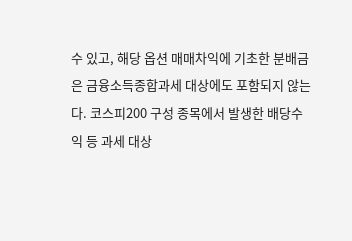수 있고, 해당 옵션 매매차익에 기초한 분배금은 금융소득종합과세 대상에도 포함되지 않는다. 코스피200 구성 종목에서 발생한 배당수익 등 과세 대상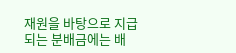재원을 바탕으로 지급되는 분배금에는 배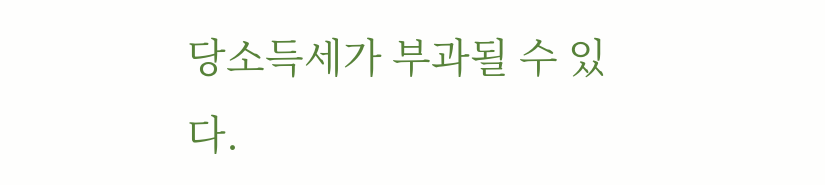당소득세가 부과될 수 있다.